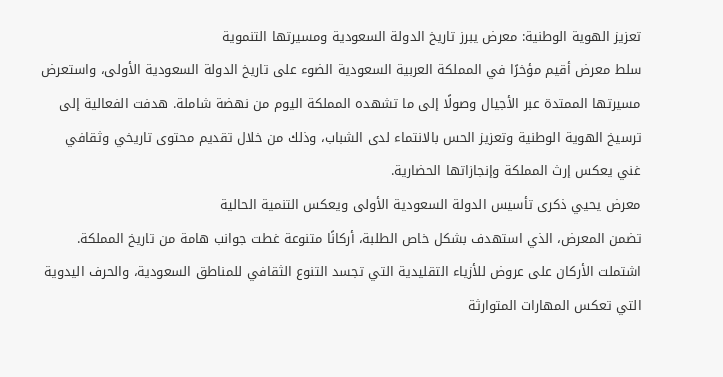تعزيز الهوية الوطنية: معرض يبرز تاريخ الدولة السعودية ومسيرتها التنموية
سلط معرض أقيم مؤخرًا في المملكة العربية السعودية الضوء على تاريخ الدولة السعودية الأولى، واستعرض مسيرتها الممتدة عبر الأجيال وصولًا إلى ما تشهده المملكة اليوم من نهضة شاملة. هدفت الفعالية إلى ترسيخ الهوية الوطنية وتعزيز الحس بالانتماء لدى الشباب، وذلك من خلال تقديم محتوى تاريخي وثقافي غني يعكس إرث المملكة وإنجازاتها الحضارية.
معرض يحيي ذكرى تأسيس الدولة السعودية الأولى ويعكس التنمية الحالية
تضمن المعرض، الذي استهدف بشكل خاص الطلبة، أركانًا متنوعة غطت جوانب هامة من تاريخ المملكة. اشتملت الأركان على عروض للأزياء التقليدية التي تجسد التنوع الثقافي للمناطق السعودية، والحرف اليدوية التي تعكس المهارات المتوارثة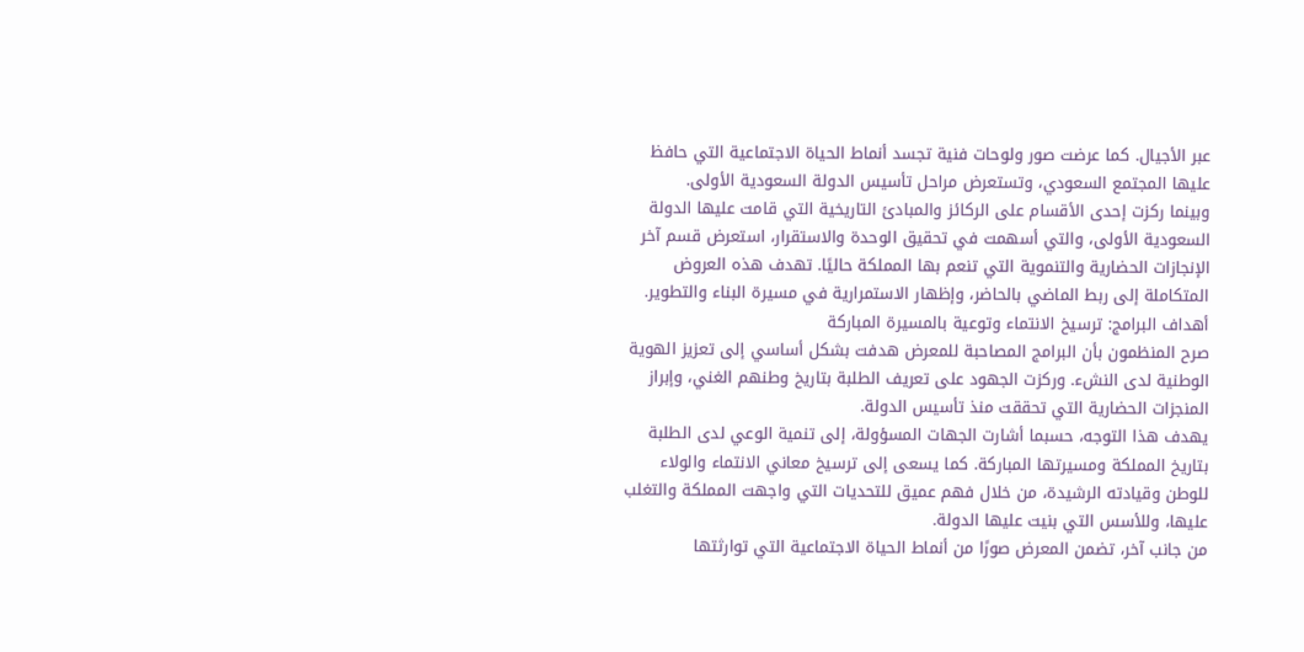عبر الأجيال. كما عرضت صور ولوحات فنية تجسد أنماط الحياة الاجتماعية التي حافظ عليها المجتمع السعودي، وتستعرض مراحل تأسيس الدولة السعودية الأولى.
وبينما ركزت إحدى الأقسام على الركائز والمبادئ التاريخية التي قامت عليها الدولة السعودية الأولى، والتي أسهمت في تحقيق الوحدة والاستقرار، استعرض قسم آخر الإنجازات الحضارية والتنموية التي تنعم بها المملكة حاليًا. تهدف هذه العروض المتكاملة إلى ربط الماضي بالحاضر، وإظهار الاستمرارية في مسيرة البناء والتطوير.
أهداف البرامج: ترسيخ الانتماء وتوعية بالمسيرة المباركة
صرح المنظمون بأن البرامج المصاحبة للمعرض هدفت بشكل أساسي إلى تعزيز الهوية الوطنية لدى النشء. وركزت الجهود على تعريف الطلبة بتاريخ وطنهم الغني، وإبراز المنجزات الحضارية التي تحققت منذ تأسيس الدولة.
يهدف هذا التوجه، حسبما أشارت الجهات المسؤولة، إلى تنمية الوعي لدى الطلبة بتاريخ المملكة ومسيرتها المباركة. كما يسعى إلى ترسيخ معاني الانتماء والولاء للوطن وقيادته الرشيدة، من خلال فهم عميق للتحديات التي واجهت المملكة والتغلب عليها، وللأسس التي بنيت عليها الدولة.
من جانب آخر، تضمن المعرض صورًا من أنماط الحياة الاجتماعية التي توارثتها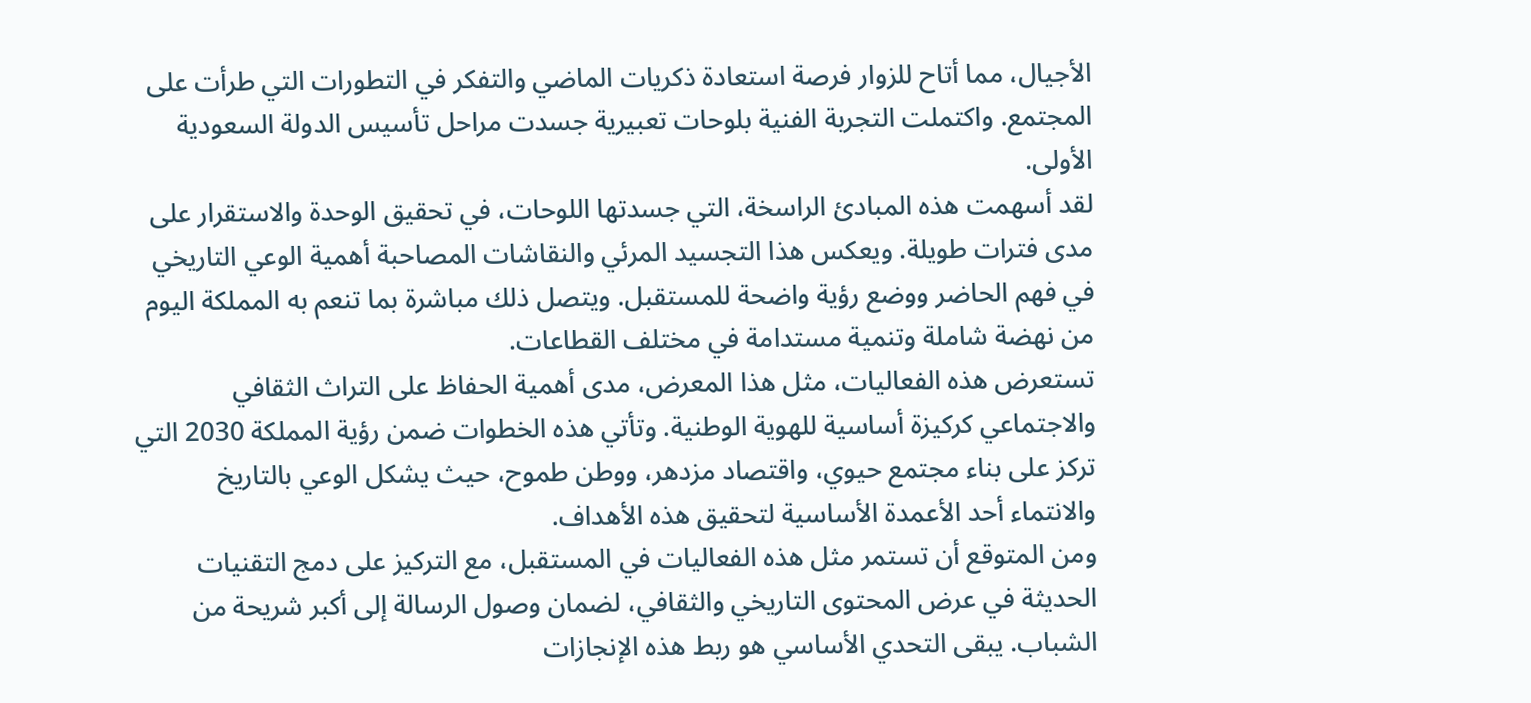الأجيال، مما أتاح للزوار فرصة استعادة ذكريات الماضي والتفكر في التطورات التي طرأت على المجتمع. واكتملت التجربة الفنية بلوحات تعبيرية جسدت مراحل تأسيس الدولة السعودية الأولى.
لقد أسهمت هذه المبادئ الراسخة، التي جسدتها اللوحات، في تحقيق الوحدة والاستقرار على مدى فترات طويلة. ويعكس هذا التجسيد المرئي والنقاشات المصاحبة أهمية الوعي التاريخي في فهم الحاضر ووضع رؤية واضحة للمستقبل. ويتصل ذلك مباشرة بما تنعم به المملكة اليوم من نهضة شاملة وتنمية مستدامة في مختلف القطاعات.
تستعرض هذه الفعاليات، مثل هذا المعرض، مدى أهمية الحفاظ على التراث الثقافي والاجتماعي كركيزة أساسية للهوية الوطنية. وتأتي هذه الخطوات ضمن رؤية المملكة 2030 التي تركز على بناء مجتمع حيوي، واقتصاد مزدهر، ووطن طموح، حيث يشكل الوعي بالتاريخ والانتماء أحد الأعمدة الأساسية لتحقيق هذه الأهداف.
ومن المتوقع أن تستمر مثل هذه الفعاليات في المستقبل، مع التركيز على دمج التقنيات الحديثة في عرض المحتوى التاريخي والثقافي، لضمان وصول الرسالة إلى أكبر شريحة من الشباب. يبقى التحدي الأساسي هو ربط هذه الإنجازات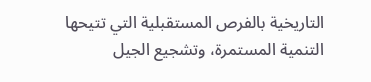التاريخية بالفرص المستقبلية التي تتيحها التنمية المستمرة، وتشجيع الجيل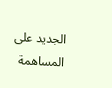الجديد على المساهمة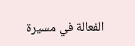الفعالة في مسيرة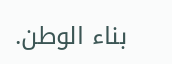بناء الوطن.